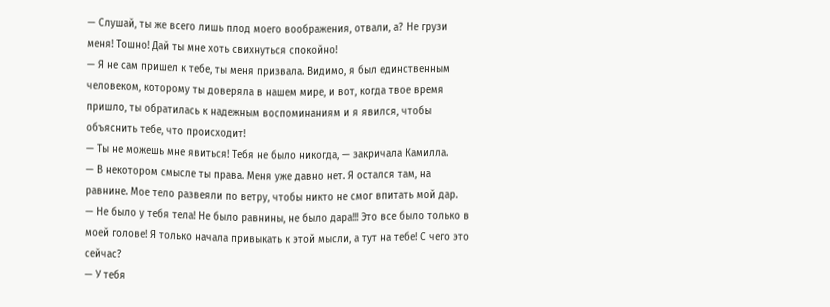— Слушай, ты же всего лишь плод моего воображения, отвали, а? Не грузи меня! Тошно! Дай ты мне хоть свихнуться спокойно!
— Я не сам пришел к тебе, ты меня призвала. Видимо, я был единственным человеком, которому ты доверяла в нашем мире, и вот, когда твое время пришло, ты обратилась к надежным воспоминаниям и я явился, чтобы объяснить тебе, что происходит!
— Ты не можешь мне явиться! Тебя не было никогда, — закричала Камилла.
— В некотором смысле ты права. Меня уже давно нет. Я остался там, на равнине. Мое тело развеяли по ветру, чтобы никто не смог впитать мой дар.
— Не было у тебя тела! Не было равнины, не было дара!!! Это все было только в моей голове! Я только начала привыкать к этой мысли, а тут на тебе! С чего это сейчас?
— У тебя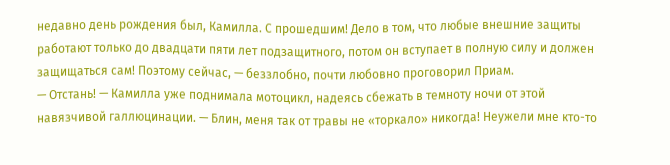недавно день рождения был, Камилла. С прошедшим! Дело в том, что любые внешние защиты работают только до двадцати пяти лет подзащитного, потом он вступает в полную силу и должен защищаться сам! Поэтому сейчас, — беззлобно, почти любовно проговорил Приам.
— Отстань! — Камилла уже поднимала мотоцикл, надеясь сбежать в темноту ночи от этой навязчивой галлюцинации. — Блин, меня так от травы не «торкало» никогда! Неужели мне кто-то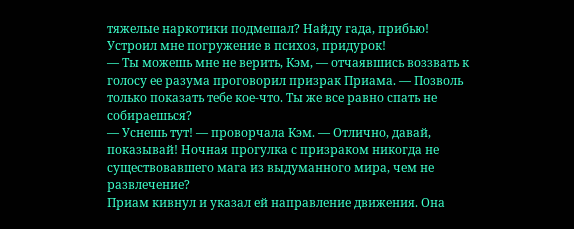тяжелые наркотики подмешал? Найду гада, прибью! Устроил мне погружение в психоз, придурок!
— Ты можешь мне не верить, Кэм, — отчаявшись воззвать к голосу ее разума проговорил призрак Приама. — Позволь только показать тебе кое-что. Ты же все равно спать не собираешься?
— Уснешь тут! — проворчала Кэм. — Отлично, давай, показывай! Ночная прогулка с призраком никогда не существовавшего мага из выдуманного мира, чем не развлечение?
Приам кивнул и указал ей направление движения. Она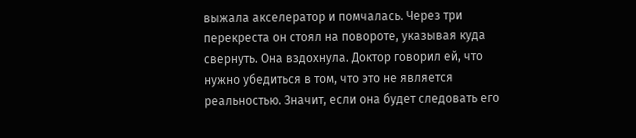выжала акселератор и помчалась. Через три перекреста он стоял на повороте, указывая куда свернуть. Она вздохнула. Доктор говорил ей, что нужно убедиться в том, что это не является реальностью. Значит, если она будет следовать его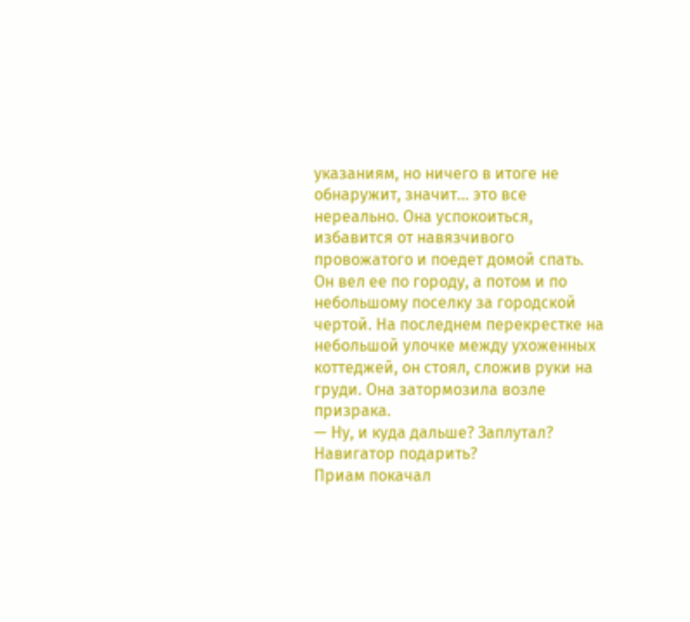указаниям, но ничего в итоге не обнаружит, значит… это все нереально. Она успокоиться, избавится от навязчивого провожатого и поедет домой спать. Он вел ее по городу, а потом и по небольшому поселку за городской чертой. На последнем перекрестке на небольшой улочке между ухоженных коттеджей, он стоял, сложив руки на груди. Она затормозила возле призрака.
— Ну, и куда дальше? Заплутал? Навигатор подарить?
Приам покачал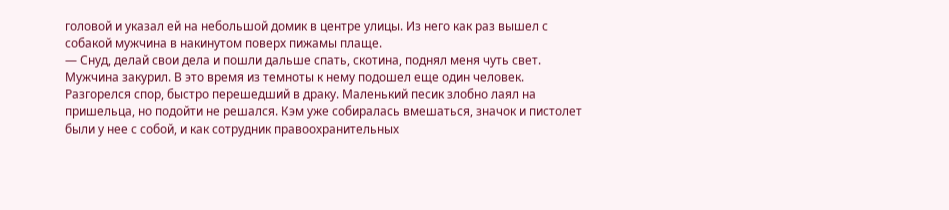головой и указал ей на небольшой домик в центре улицы. Из него как раз вышел с собакой мужчина в накинутом поверх пижамы плаще.
— Снуд, делай свои дела и пошли дальше спать, скотина, поднял меня чуть свет.
Мужчина закурил. В это время из темноты к нему подошел еще один человек. Разгорелся спор, быстро перешедший в драку. Маленький песик злобно лаял на пришельца, но подойти не решался. Кэм уже собиралась вмешаться, значок и пистолет были у нее с собой, и как сотрудник правоохранительных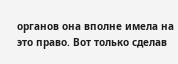органов она вполне имела на это право. Вот только сделав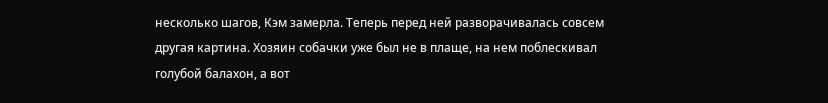несколько шагов, Кэм замерла. Теперь перед ней разворачивалась совсем другая картина. Хозяин собачки уже был не в плаще, на нем поблескивал голубой балахон, а вот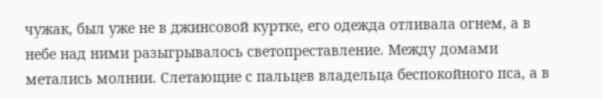чужак, был уже не в джинсовой куртке, его одежда отливала огнем, а в небе над ними разыгрывалось светопреставление. Между домами метались молнии. Слетающие с пальцев владельца беспокойного пса, а в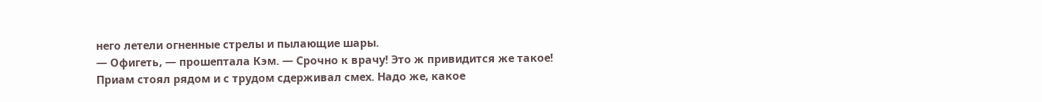него летели огненные стрелы и пылающие шары.
— Офигеть, — прошептала Кэм. — Срочно к врачу! Это ж привидится же такое!
Приам стоял рядом и с трудом сдерживал смех. Надо же, какое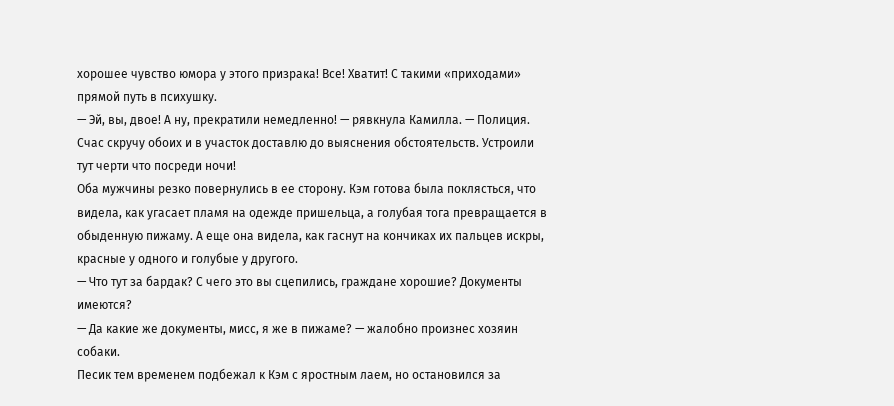хорошее чувство юмора у этого призрака! Все! Хватит! С такими «приходами» прямой путь в психушку.
— Эй, вы, двое! А ну, прекратили немедленно! — рявкнула Камилла. — Полиция. Счас скручу обоих и в участок доставлю до выяснения обстоятельств. Устроили тут черти что посреди ночи!
Оба мужчины резко повернулись в ее сторону. Кэм готова была поклясться, что видела, как угасает пламя на одежде пришельца, а голубая тога превращается в обыденную пижаму. А еще она видела, как гаснут на кончиках их пальцев искры, красные у одного и голубые у другого.
— Что тут за бардак? С чего это вы сцепились, граждане хорошие? Документы имеются?
— Да какие же документы, мисс, я же в пижаме? — жалобно произнес хозяин собаки.
Песик тем временем подбежал к Кэм с яростным лаем, но остановился за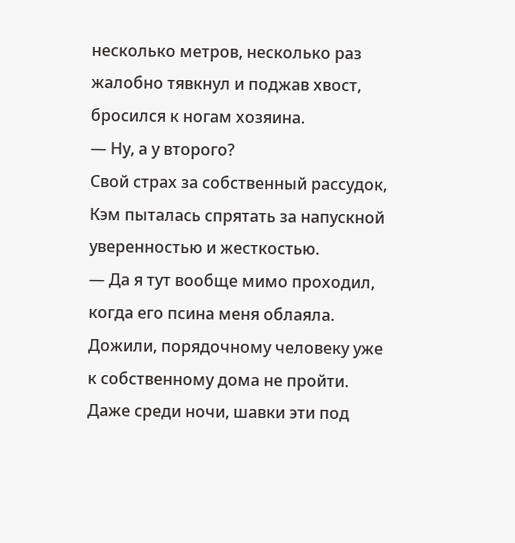несколько метров, несколько раз жалобно тявкнул и поджав хвост, бросился к ногам хозяина.
— Ну, а у второго?
Свой страх за собственный рассудок, Кэм пыталась спрятать за напускной уверенностью и жесткостью.
— Да я тут вообще мимо проходил, когда его псина меня облаяла. Дожили, порядочному человеку уже к собственному дома не пройти. Даже среди ночи, шавки эти под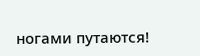ногами путаются!